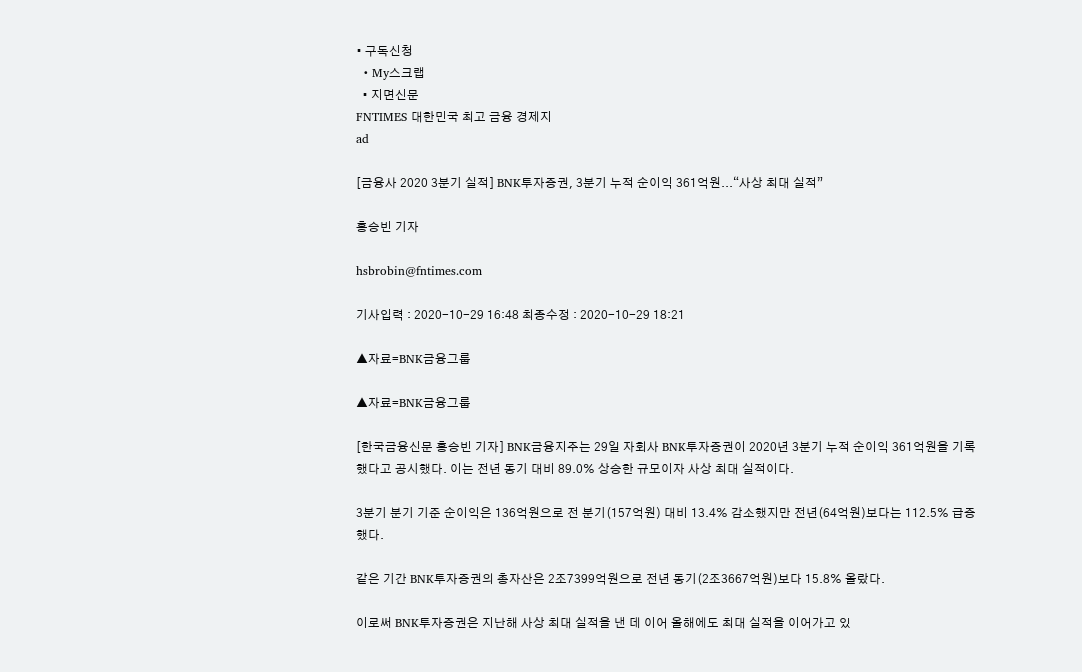• 구독신청
  • My스크랩
  • 지면신문
FNTIMES 대한민국 최고 금융 경제지
ad

[금융사 2020 3분기 실적] BNK투자증권, 3분기 누적 순이익 361억원...“사상 최대 실적”

홍승빈 기자

hsbrobin@fntimes.com

기사입력 : 2020-10-29 16:48 최종수정 : 2020-10-29 18:21

▲자료=BNK금융그룹

▲자료=BNK금융그룹

[한국금융신문 홍승빈 기자] BNK금융지주는 29일 자회사 BNK투자증권이 2020년 3분기 누적 순이익 361억원을 기록했다고 공시했다. 이는 전년 동기 대비 89.0% 상승한 규모이자 사상 최대 실적이다.

3분기 분기 기준 순이익은 136억원으로 전 분기(157억원) 대비 13.4% 감소했지만 전년(64억원)보다는 112.5% 급증했다.

같은 기간 BNK투자증권의 총자산은 2조7399억원으로 전년 동기(2조3667억원)보다 15.8% 올랐다.

이로써 BNK투자증권은 지난해 사상 최대 실적을 낸 데 이어 올해에도 최대 실적을 이어가고 있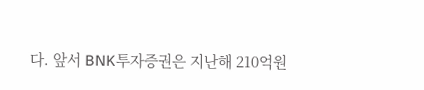다. 앞서 BNK투자증권은 지난해 210억원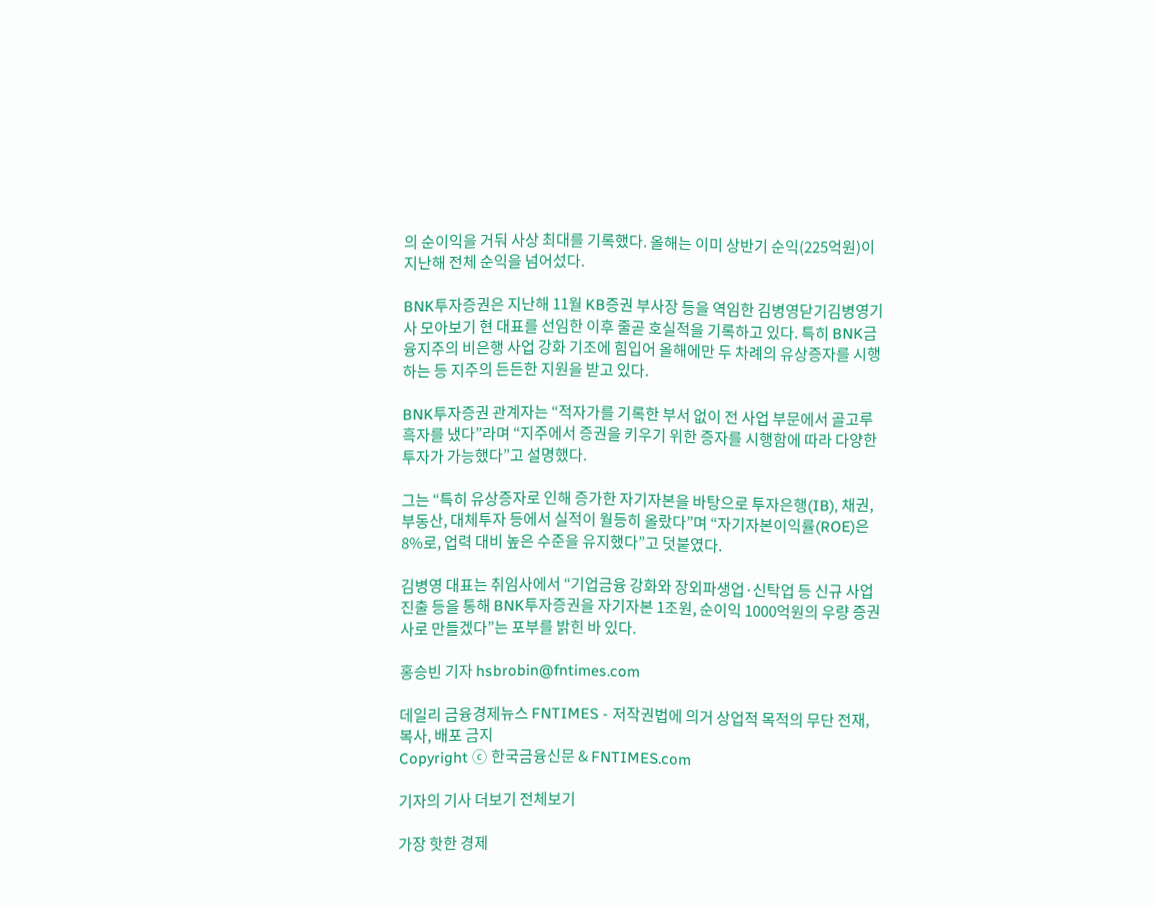의 순이익을 거둬 사상 최대를 기록했다. 올해는 이미 상반기 순익(225억원)이 지난해 전체 순익을 넘어섰다.

BNK투자증권은 지난해 11월 KB증권 부사장 등을 역임한 김병영닫기김병영기사 모아보기 현 대표를 선임한 이후 줄곧 호실적을 기록하고 있다. 특히 BNK금융지주의 비은행 사업 강화 기조에 힘입어 올해에만 두 차례의 유상증자를 시행하는 등 지주의 든든한 지원을 받고 있다.

BNK투자증권 관계자는 “적자가를 기록한 부서 없이 전 사업 부문에서 골고루 흑자를 냈다”라며 “지주에서 증권을 키우기 위한 증자를 시행함에 따라 다양한 투자가 가능했다”고 설명했다.

그는 “특히 유상증자로 인해 증가한 자기자본을 바탕으로 투자은행(IB), 채권, 부동산, 대체투자 등에서 실적이 월등히 올랐다”며 “자기자본이익률(ROE)은 8%로, 업력 대비 높은 수준을 유지했다”고 덧붙였다.

김병영 대표는 취임사에서 “기업금융 강화와 장외파생업·신탁업 등 신규 사업 진출 등을 통해 BNK투자증권을 자기자본 1조원, 순이익 1000억원의 우량 증권사로 만들겠다”는 포부를 밝힌 바 있다.

홍승빈 기자 hsbrobin@fntimes.com

데일리 금융경제뉴스 FNTIMES - 저작권법에 의거 상업적 목적의 무단 전재, 복사, 배포 금지
Copyright ⓒ 한국금융신문 & FNTIMES.com

기자의 기사 더보기 전체보기

가장 핫한 경제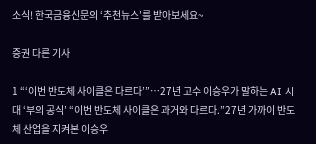소식! 한국금융신문의 ‘추천뉴스’를 받아보세요~

증권 다른 기사

1 “‘이번 반도체 사이클은 다르다’”…27년 고수 이승우가 말하는 AI 시대 ‘부의 공식’ “이번 반도체 사이클은 과거와 다르다.”27년 가까이 반도체 산업을 지켜본 이승우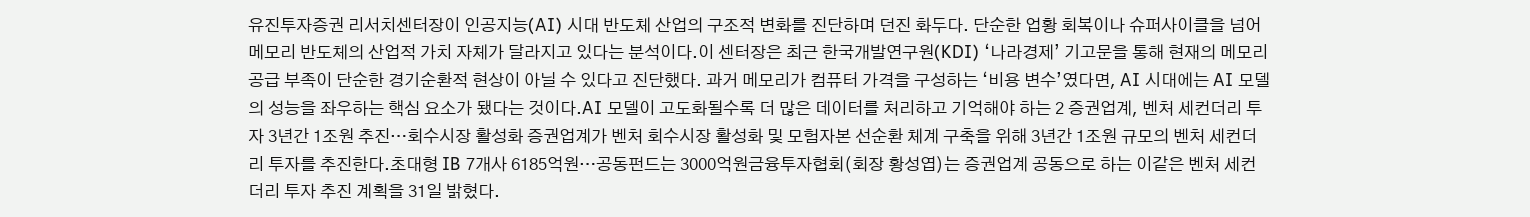유진투자증권 리서치센터장이 인공지능(AI) 시대 반도체 산업의 구조적 변화를 진단하며 던진 화두다. 단순한 업황 회복이나 슈퍼사이클을 넘어 메모리 반도체의 산업적 가치 자체가 달라지고 있다는 분석이다.이 센터장은 최근 한국개발연구원(KDI) ‘나라경제’ 기고문을 통해 현재의 메모리 공급 부족이 단순한 경기순환적 현상이 아닐 수 있다고 진단했다. 과거 메모리가 컴퓨터 가격을 구성하는 ‘비용 변수’였다면, AI 시대에는 AI 모델의 성능을 좌우하는 핵심 요소가 됐다는 것이다.AI 모델이 고도화될수록 더 많은 데이터를 처리하고 기억해야 하는 2 증권업계, 벤처 세컨더리 투자 3년간 1조원 추진…회수시장 활성화 증권업계가 벤처 회수시장 활성화 및 모험자본 선순환 체계 구축을 위해 3년간 1조원 규모의 벤처 세컨더리 투자를 추진한다.초대형 IB 7개사 6185억원…공동펀드는 3000억원금융투자협회(회장 황성엽)는 증권업계 공동으로 하는 이같은 벤처 세컨더리 투자 추진 계획을 31일 밝혔다.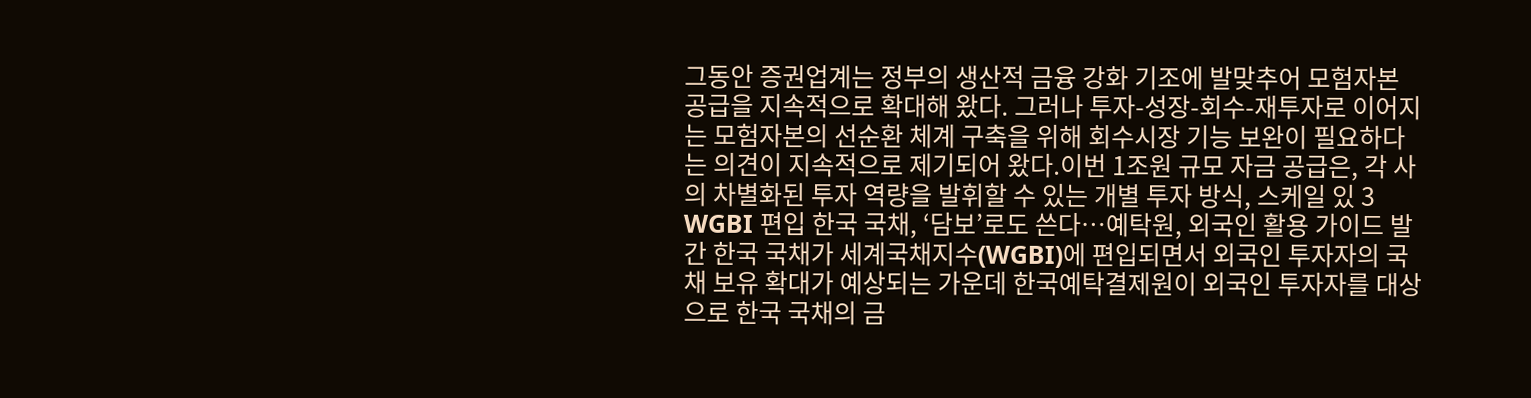그동안 증권업계는 정부의 생산적 금융 강화 기조에 발맞추어 모험자본 공급을 지속적으로 확대해 왔다. 그러나 투자-성장-회수-재투자로 이어지는 모험자본의 선순환 체계 구축을 위해 회수시장 기능 보완이 필요하다는 의견이 지속적으로 제기되어 왔다.이번 1조원 규모 자금 공급은, 각 사의 차별화된 투자 역량을 발휘할 수 있는 개별 투자 방식, 스케일 있 3 WGBI 편입 한국 국채, ‘담보’로도 쓴다…예탁원, 외국인 활용 가이드 발간 한국 국채가 세계국채지수(WGBI)에 편입되면서 외국인 투자자의 국채 보유 확대가 예상되는 가운데 한국예탁결제원이 외국인 투자자를 대상으로 한국 국채의 금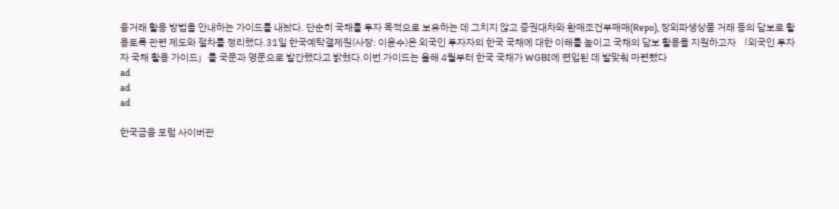융거래 활용 방법을 안내하는 가이드를 내놨다. 단순히 국채를 투자 목적으로 보유하는 데 그치지 않고 증권대차와 환매조건부매매(Repo), 장외파생상품 거래 등의 담보로 활용토록 관련 제도와 절차를 정리했다.31일 한국예탁결제원(사장: 이윤수)은 외국인 투자자의 한국 국채에 대한 이해를 높이고 국채의 담보 활용을 지원하고자 「외국인 투자자 국채 활용 가이드」를 국문과 영문으로 발간했다고 밝혔다.이번 가이드는 올해 4월부터 한국 국채가 WGBI에 편입된 데 발맞춰 마련됐다
ad
ad
ad

한국금융 포럼 사이버관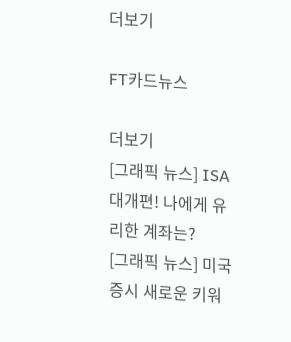더보기

FT카드뉴스

더보기
[그래픽 뉴스] ISA 대개편! 나에게 유리한 계좌는?
[그래픽 뉴스] 미국 증시 새로운 키워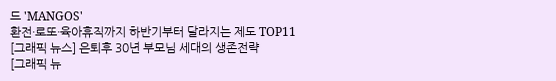드 'MANGOS'
환전·로또·육아휴직까지 하반기부터 달라지는 제도 TOP11
[그래픽 뉴스] 은퇴후 30년 부모님 세대의 생존전략
[그래픽 뉴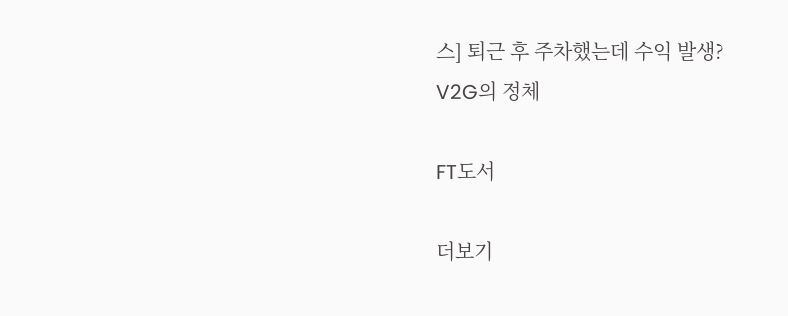스] 퇴근 후 주차했는데 수익 발생? V2G의 정체

FT도서

더보기